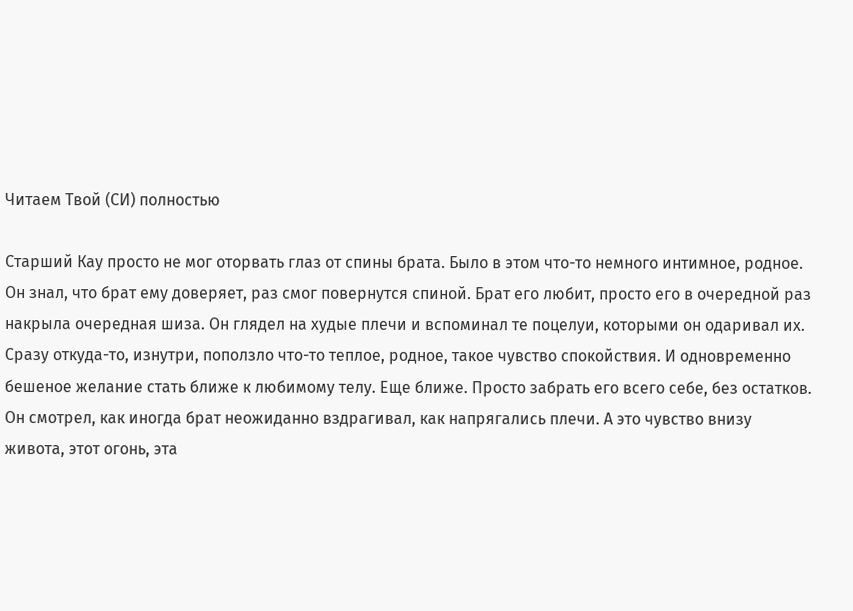Читаем Твой (СИ) полностью

Старший Кау просто не мог оторвать глаз от спины брата. Было в этом что-то немного интимное, родное. Он знал, что брат ему доверяет, раз смог повернутся спиной. Брат его любит, просто его в очередной раз накрыла очередная шиза. Он глядел на худые плечи и вспоминал те поцелуи, которыми он одаривал их. Сразу откуда-то, изнутри, поползло что-то теплое, родное, такое чувство спокойствия. И одновременно бешеное желание стать ближе к любимому телу. Еще ближе. Просто забрать его всего себе, без остатков. Он смотрел, как иногда брат неожиданно вздрагивал, как напрягались плечи. А это чувство внизу живота, этот огонь, эта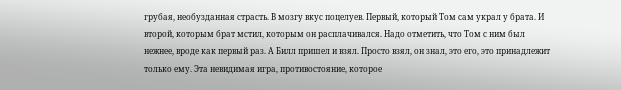грубая, необузданная страсть. В мозгу вкус поцелуев. Первый, который Том сам украл у брата. И второй, которым брат мстил, которым он расплачивался. Надо отметить, что Том с ним был нежнее, вроде как первый раз. А Билл пришел и взял. Просто взял, он знал, это его, это принадлежит только ему. Эта невидимая игра, противостояние, которое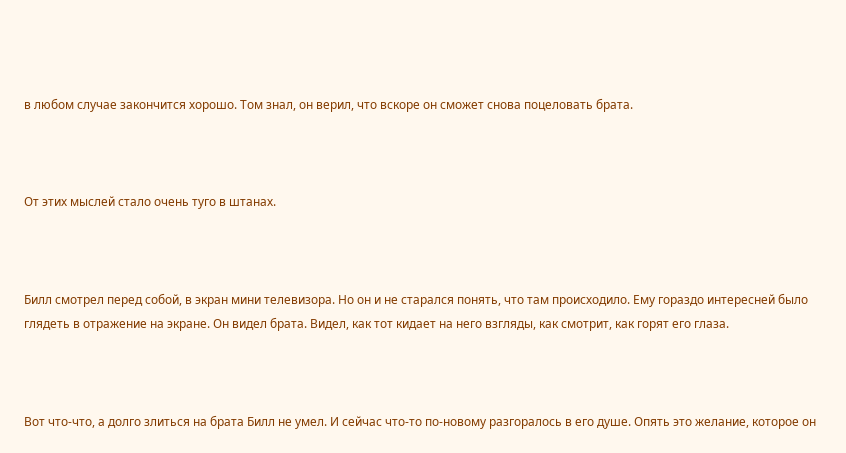в любом случае закончится хорошо. Том знал, он верил, что вскоре он сможет снова поцеловать брата.



От этих мыслей стало очень туго в штанах.



Билл смотрел перед собой, в экран мини телевизора. Но он и не старался понять, что там происходило. Ему гораздо интересней было глядеть в отражение на экране. Он видел брата. Видел, как тот кидает на него взгляды, как смотрит, как горят его глаза.



Вот что-что, а долго злиться на брата Билл не умел. И сейчас что-то по-новому разгоралось в его душе. Опять это желание, которое он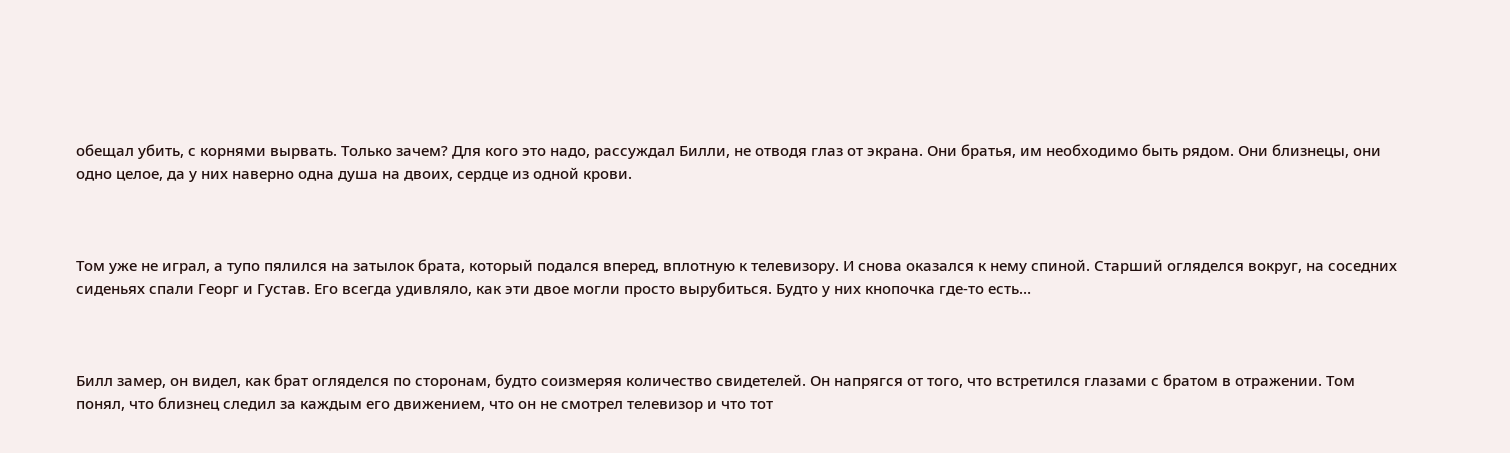обещал убить, с корнями вырвать. Только зачем? Для кого это надо, рассуждал Билли, не отводя глаз от экрана. Они братья, им необходимо быть рядом. Они близнецы, они одно целое, да у них наверно одна душа на двоих, сердце из одной крови.



Том уже не играл, а тупо пялился на затылок брата, который подался вперед, вплотную к телевизору. И снова оказался к нему спиной. Старший огляделся вокруг, на соседних сиденьях спали Георг и Густав. Его всегда удивляло, как эти двое могли просто вырубиться. Будто у них кнопочка где-то есть…



Билл замер, он видел, как брат огляделся по сторонам, будто соизмеряя количество свидетелей. Он напрягся от того, что встретился глазами с братом в отражении. Том понял, что близнец следил за каждым его движением, что он не смотрел телевизор и что тот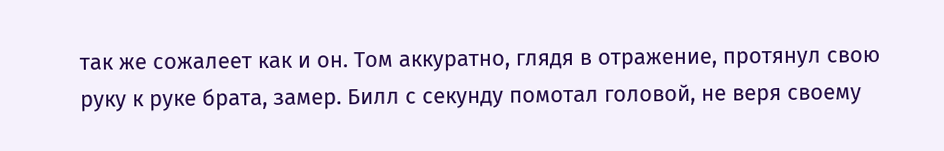так же сожалеет как и он. Том аккуратно, глядя в отражение, протянул свою руку к руке брата, замер. Билл с секунду помотал головой, не веря своему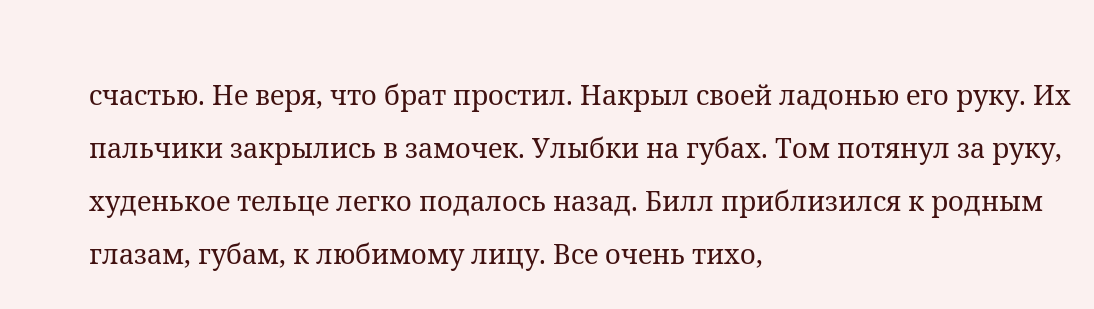счастью. Не веря, что брат простил. Накрыл своей ладонью его руку. Их пальчики закрылись в замочек. Улыбки на губах. Том потянул за руку, худенькое тельце легко подалось назад. Билл приблизился к родным глазам, губам, к любимому лицу. Все очень тихо,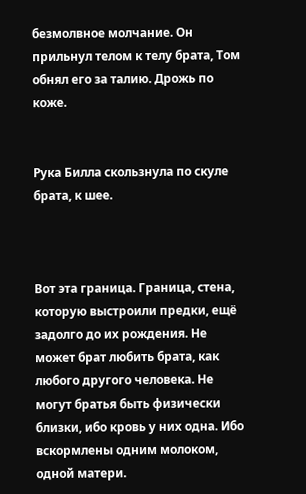безмолвное молчание. Он прильнул телом к телу брата, Том обнял его за талию. Дрожь по коже.


Рука Билла скользнула по скуле брата, к шее.



Вот эта граница. Граница, стена, которую выстроили предки, ещё задолго до их рождения. Не может брат любить брата, как любого другого человека. Не могут братья быть физически близки, ибо кровь у них одна. Ибо вскормлены одним молоком, одной матери.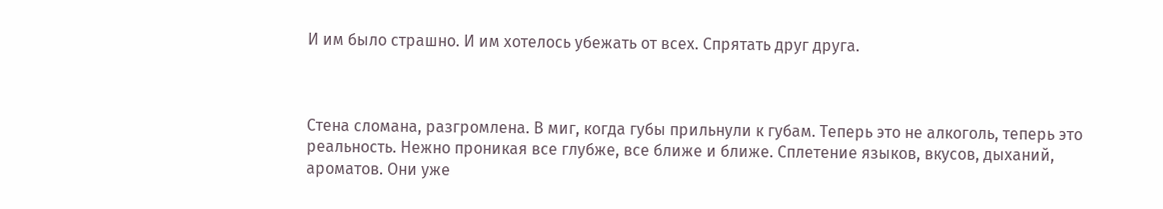И им было страшно. И им хотелось убежать от всех. Спрятать друг друга.



Стена сломана, разгромлена. В миг, когда губы прильнули к губам. Теперь это не алкоголь, теперь это реальность. Нежно проникая все глубже, все ближе и ближе. Сплетение языков, вкусов, дыханий, ароматов. Они уже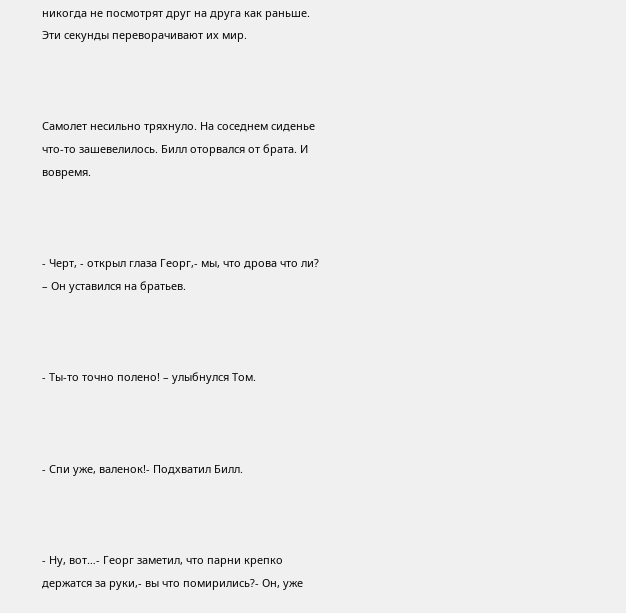никогда не посмотрят друг на друга как раньше. Эти секунды переворачивают их мир.



Самолет несильно тряхнуло. На соседнем сиденье что-то зашевелилось. Билл оторвался от брата. И вовремя.



- Черт, - открыл глаза Георг,- мы, что дрова что ли? – Он уставился на братьев.



- Ты-то точно полено! – улыбнулся Том.



- Спи уже, валенок!- Подхватил Билл.



- Ну, вот…- Георг заметил, что парни крепко держатся за руки,- вы что помирились?- Он, уже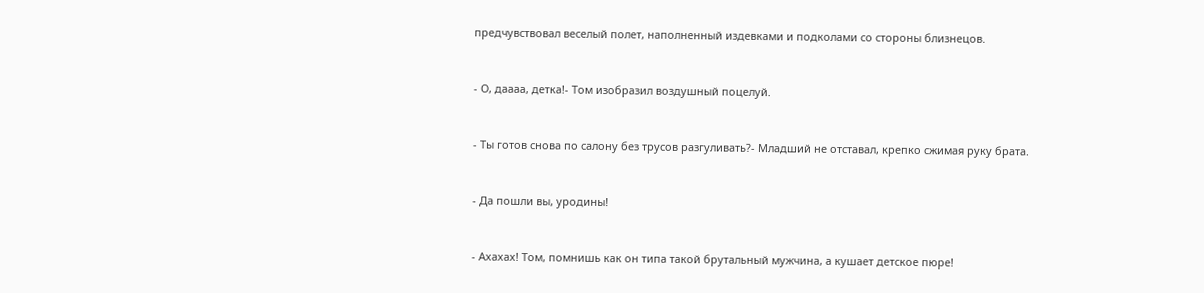предчувствовал веселый полет, наполненный издевками и подколами со стороны близнецов.



- О, даааа, детка!- Том изобразил воздушный поцелуй.



- Ты готов снова по салону без трусов разгуливать?- Младший не отставал, крепко сжимая руку брата.



- Да пошли вы, уродины!



- Ахахах! Том, помнишь как он типа такой брутальный мужчина, а кушает детское пюре!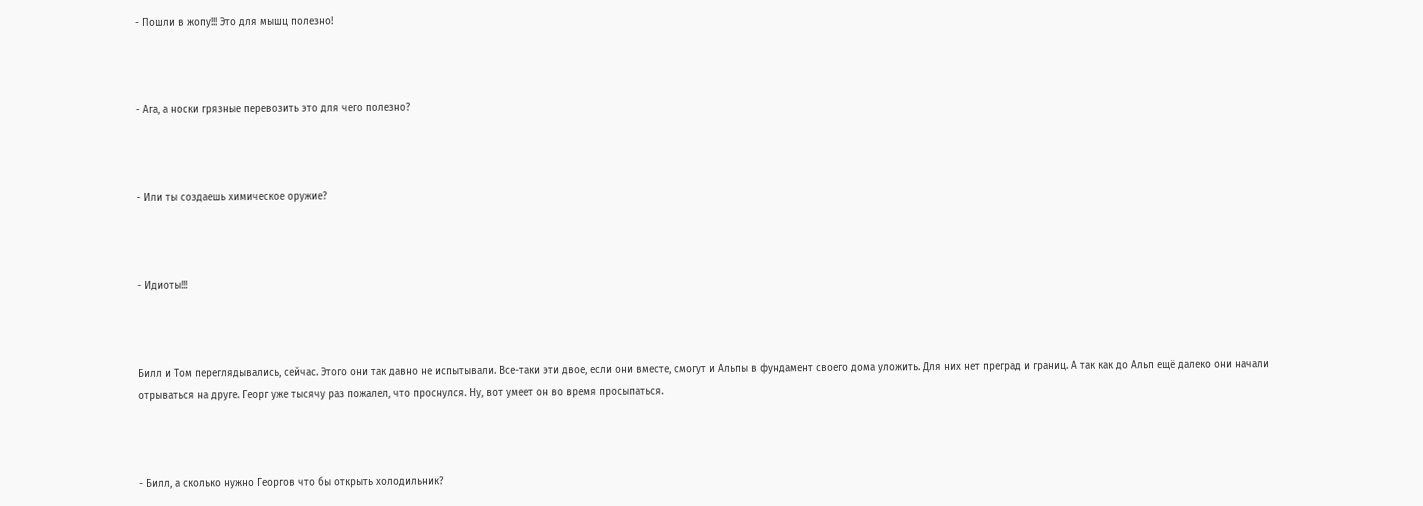- Пошли в жопу!!! Это для мышц полезно!



- Ага, а носки грязные перевозить это для чего полезно?



- Или ты создаешь химическое оружие?



- Идиоты!!!



Билл и Том переглядывались, сейчас. Этого они так давно не испытывали. Все-таки эти двое, если они вместе, смогут и Альпы в фундамент своего дома уложить. Для них нет преград и границ. А так как до Альп ещё далеко они начали отрываться на друге. Георг уже тысячу раз пожалел, что проснулся. Ну, вот умеет он во время просыпаться.



- Билл, а сколько нужно Георгов что бы открыть холодильник?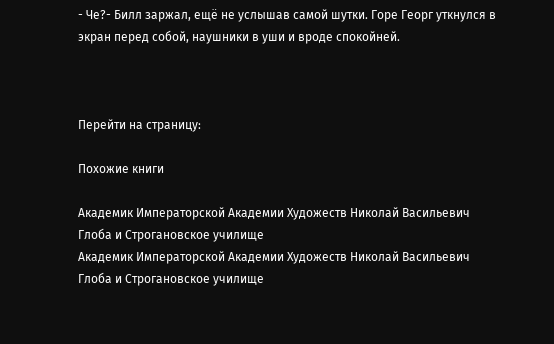- Че?- Билл заржал, ещё не услышав самой шутки. Горе Георг уткнулся в экран перед собой, наушники в уши и вроде спокойней.



Перейти на страницу:

Похожие книги

Академик Императорской Академии Художеств Николай Васильевич Глоба и Строгановское училище
Академик Императорской Академии Художеств Николай Васильевич Глоба и Строгановское училище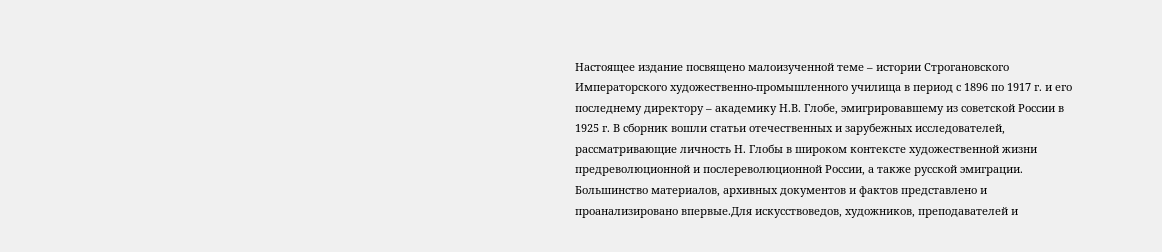Настоящее издание посвящено малоизученной теме – истории Строгановского Императорского художественно-промышленного училища в период с 1896 по 1917 г. и его последнему директору – академику Н.В. Глобе, эмигрировавшему из советской России в 1925 г. В сборник вошли статьи отечественных и зарубежных исследователей, рассматривающие личность Н. Глобы в широком контексте художественной жизни предреволюционной и послереволюционной России, а также русской эмиграции. Большинство материалов, архивных документов и фактов представлено и проанализировано впервые.Для искусствоведов, художников, преподавателей и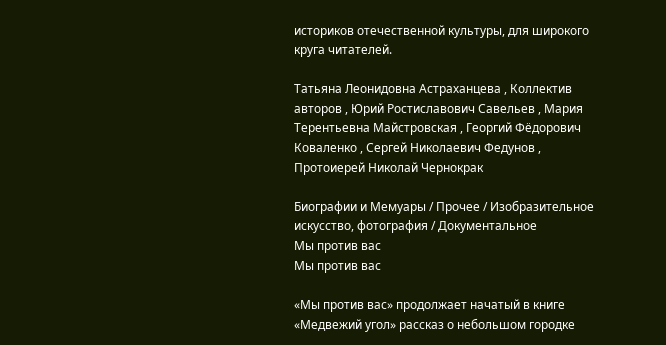историков отечественной культуры, для широкого круга читателей.

Татьяна Леонидовна Астраханцева , Коллектив авторов , Юрий Ростиславович Савельев , Мария Терентьевна Майстровская , Георгий Фёдорович Коваленко , Сергей Николаевич Федунов , Протоиерей Николай Чернокрак

Биографии и Мемуары / Прочее / Изобразительное искусство, фотография / Документальное
Мы против вас
Мы против вас

«Мы против вас» продолжает начатый в книге «Медвежий угол» рассказ о небольшом городке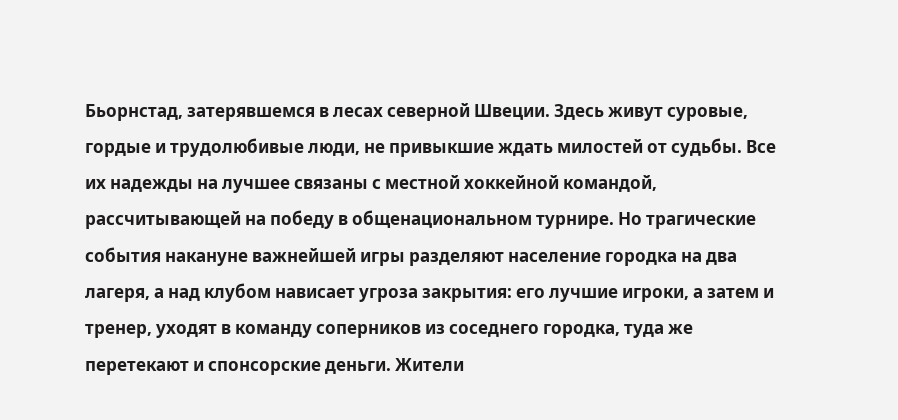Бьорнстад, затерявшемся в лесах северной Швеции. Здесь живут суровые, гордые и трудолюбивые люди, не привыкшие ждать милостей от судьбы. Все их надежды на лучшее связаны с местной хоккейной командой, рассчитывающей на победу в общенациональном турнире. Но трагические события накануне важнейшей игры разделяют население городка на два лагеря, а над клубом нависает угроза закрытия: его лучшие игроки, а затем и тренер, уходят в команду соперников из соседнего городка, туда же перетекают и спонсорские деньги. Жители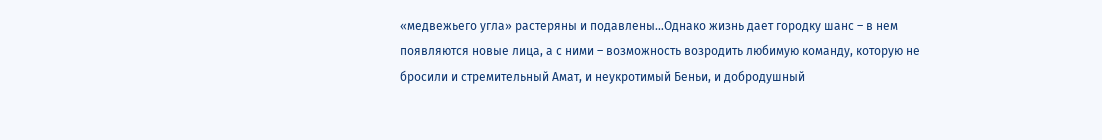«медвежьего угла» растеряны и подавлены…Однако жизнь дает городку шанс – в нем появляются новые лица, а с ними – возможность возродить любимую команду, которую не бросили и стремительный Амат, и неукротимый Беньи, и добродушный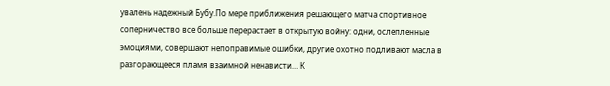увалень надежный Бубу.По мере приближения решающего матча спортивное соперничество все больше перерастает в открытую войну: одни, ослепленные эмоциями, совершают непоправимые ошибки, другие охотно подливают масла в разгорающееся пламя взаимной ненависти… К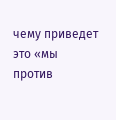чему приведет это «мы против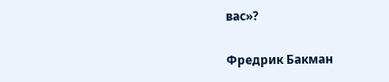вас»?

Фредрик Бакман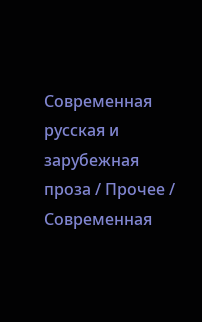Современная русская и зарубежная проза / Прочее / Современная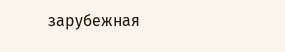зарубежная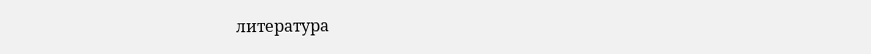литература